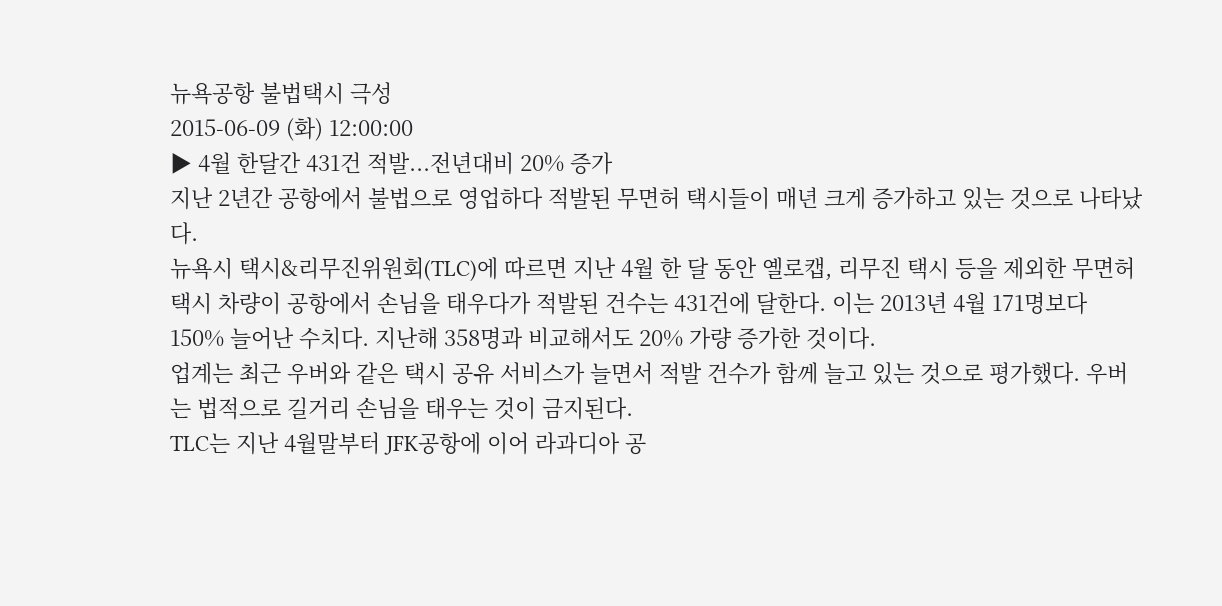뉴욕공항 불법택시 극성
2015-06-09 (화) 12:00:00
▶ 4월 한달간 431건 적발...전년대비 20% 증가
지난 2년간 공항에서 불법으로 영업하다 적발된 무면허 택시들이 매년 크게 증가하고 있는 것으로 나타났다.
뉴욕시 택시&리무진위원회(TLC)에 따르면 지난 4월 한 달 동안 옐로캡, 리무진 택시 등을 제외한 무면허 택시 차량이 공항에서 손님을 태우다가 적발된 건수는 431건에 달한다. 이는 2013년 4월 171명보다 150% 늘어난 수치다. 지난해 358명과 비교해서도 20% 가량 증가한 것이다.
업계는 최근 우버와 같은 택시 공유 서비스가 늘면서 적발 건수가 함께 늘고 있는 것으로 평가했다. 우버는 법적으로 길거리 손님을 태우는 것이 금지된다.
TLC는 지난 4월말부터 JFK공항에 이어 라과디아 공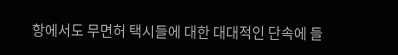항에서도 무면허 택시들에 대한 대대적인 단속에 들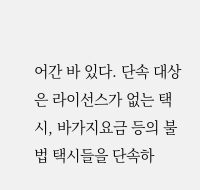어간 바 있다. 단속 대상은 라이선스가 없는 택시, 바가지요금 등의 불법 택시들을 단속하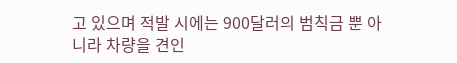고 있으며 적발 시에는 900달러의 범칙금 뿐 아니라 차량을 견인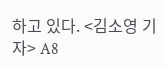하고 있다. <김소영 기자> A8